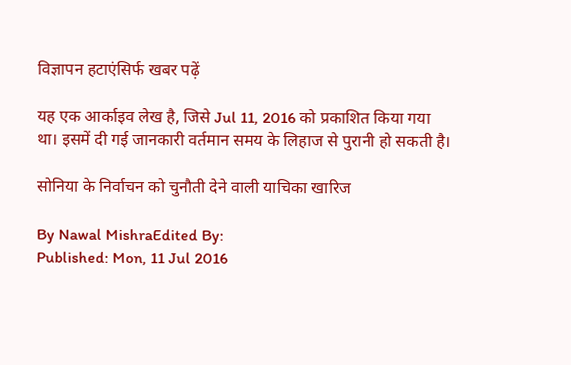विज्ञापन हटाएंसिर्फ खबर पढ़ें

यह एक आर्काइव लेख है, जिसे Jul 11, 2016 को प्रकाशित किया गया था। इसमें दी गई जानकारी वर्तमान समय के लिहाज से पुरानी हो सकती है।

सोनिया के निर्वाचन को चुनौती देने वाली याचिका खारिज

By Nawal MishraEdited By:
Published: Mon, 11 Jul 2016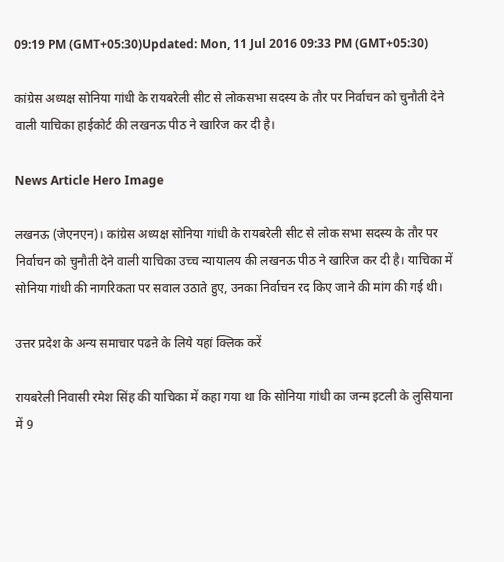09:19 PM (GMT+05:30)Updated: Mon, 11 Jul 2016 09:33 PM (GMT+05:30)

कांग्रेस अध्यक्ष सोनिया गांधी के रायबरेली सीट से लोकसभा सदस्य के तौर पर निर्वाचन को चुनौती देने वाली याचिका हाईकोर्ट की लखनऊ पीठ ने खारिज कर दी है।

News Article Hero Image

लखनऊ (जेएनएन)। कांग्रेस अध्यक्ष सोनिया गांधी के रायबरेली सीट से लोक सभा सदस्य के तौर पर निर्वाचन को चुनौती देने वाली याचिका उच्च न्यायालय की लखनऊ पीठ ने खारिज कर दी है। याचिका में सोनिया गांधी की नागरिकता पर सवाल उठाते हुए, उनका निर्वाचन रद किए जाने की मांग की गई थी।

उत्तर प्रदेश के अन्य समाचार पढऩे के लिये यहां क्लिक करें

रायबरेली निवासी रमेश सिंह की याचिका में कहा गया था कि सोनिया गांधी का जन्म इटली के लुसियाना में 9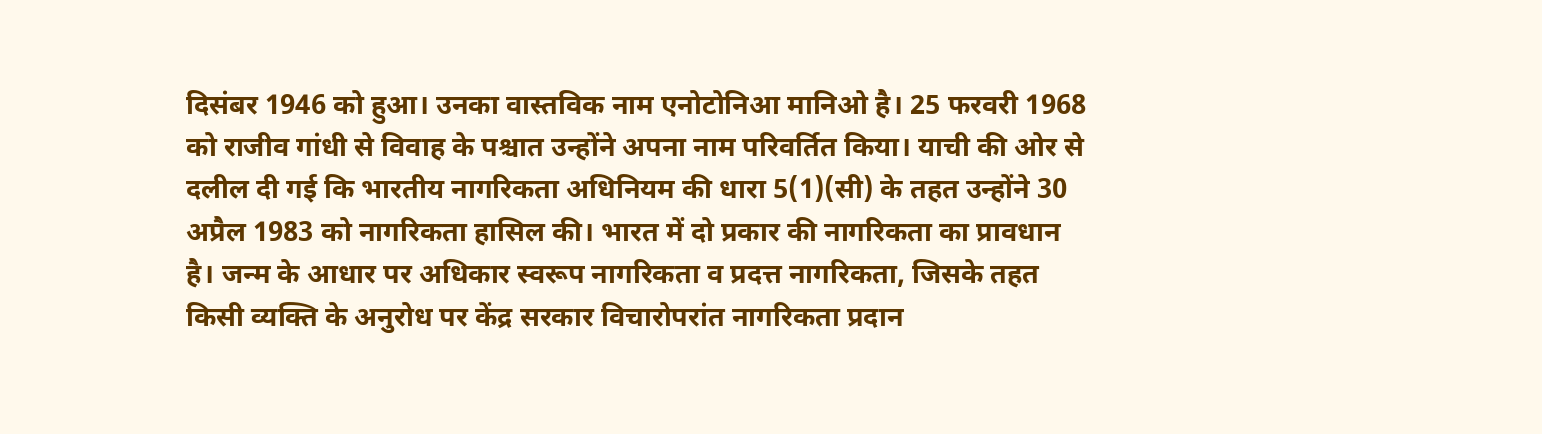दिसंबर 1946 को हुआ। उनका वास्तविक नाम एनोटोनिआ मानिओ है। 25 फरवरी 1968 को राजीव गांधी से विवाह के पश्चात उन्होंने अपना नाम परिवर्तित किया। याची की ओर से दलील दी गई कि भारतीय नागरिकता अधिनियम की धारा 5(1)(सी) के तहत उन्होंने 30 अप्रैल 1983 को नागरिकता हासिल की। भारत में दो प्रकार की नागरिकता का प्रावधान है। जन्म के आधार पर अधिकार स्वरूप नागरिकता व प्रदत्त नागरिकता, जिसके तहत किसी व्यक्ति के अनुरोध पर केंद्र सरकार विचारोपरांत नागरिकता प्रदान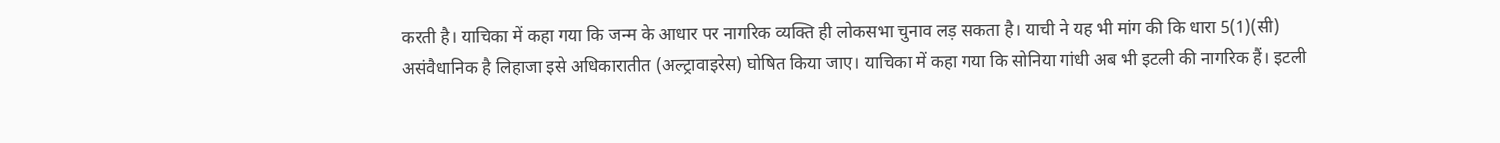करती है। याचिका में कहा गया कि जन्म के आधार पर नागरिक व्यक्ति ही लोकसभा चुनाव लड़ सकता है। याची ने यह भी मांग की कि धारा 5(1)(सी) असंवैधानिक है लिहाजा इसे अधिकारातीत (अल्ट्रावाइरेस) घोषित किया जाए। याचिका में कहा गया कि सोनिया गांधी अब भी इटली की नागरिक हैं। इटली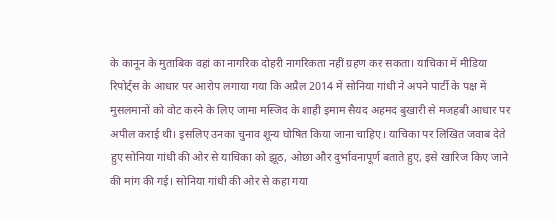के कानून के मुताबिक वहां का नागरिक दोहरी नागरिकता नहीं ग्रहण कर सकता। याचिका में मीडिया रिपोर्ट्स के आधार पर आरोप लगाया गया कि अप्रैल 2014 में सोनिया गांधी ने अपने पार्टी के पक्ष में मुसलमानों को वोट करने के लिए जामा मस्जिद के शाही इमाम सैयद अहमद बुखारी से मजहबी आधार पर अपील कराई थी। इसलिए उनका चुनाव शून्य घोषित किया जाना चाहिए। याचिका पर लिखित जवाब देते हुए सोनिया गांधी की ओर से याचिका को झूठ, ओछा और दुर्भावनापूर्ण बताते हुए, इसे खारिज किए जाने की मांग की गई। सोनिया गांधी की ओर से कहा गया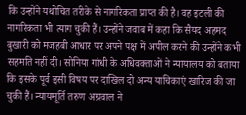कि उन्होंने यथोचित तरीके से नागरिकता प्राप्त की है। वह इटली की नागरिकता भी त्याग चुकी हैं। उन्होंने जवाब में कहा कि सैयद अहमद बुखारी को मजहबी आधार पर अपने पक्ष में अपील करने की उन्होंने कभी सहमति नहीं दी। सोनिया गांधी के अधिवक्ताओं ने न्यायालय को बताया कि इसके पूर्व इसी विषय पर दाखिल दो अन्य याचिकाएं खारिज की जा चुकी हैं। न्यायमूर्ति तरुण अग्रवाल ने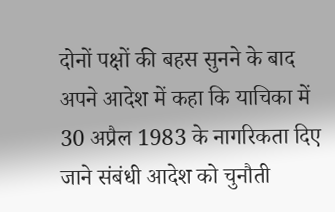दोनों पक्षों की बहस सुनने के बाद अपने आदेश में कहा कि याचिका में 30 अप्रैल 1983 के नागरिकता दिए जाने संबंधी आदेश को चुनौती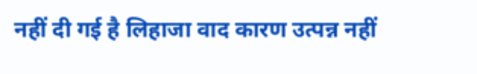नहीं दी गई है लिहाजा वाद कारण उत्पन्न नहीं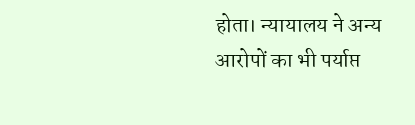होता। न्यायालय ने अन्य आरोपों का भी पर्याप्त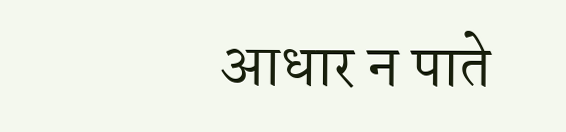आधार न पाते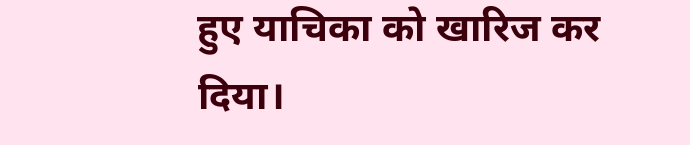हुए याचिका को खारिज कर दिया।